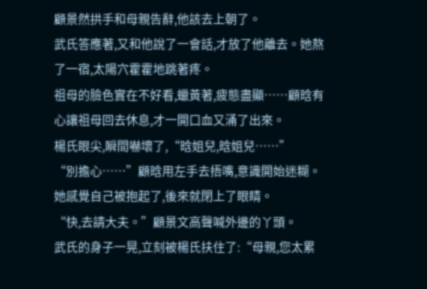顧景然拱手和母親告辭,他該去上朝了。
武氏答應著,又和他說了一會話,才放了他離去。她熬了一宿,太陽穴霍霍地跳著疼。
祖母的臉色實在不好看,蠟黃著,疲態盡顯……顧晗有心讓祖母回去休息,才一開口血又涌了出來。
楊氏眼尖,瞬間嚇壞了,“晗姐兒,晗姐兒……”
“別擔心……”顧晗用左手去捂嘴,意識開始迷糊。她感覺自己被抱起了,後來就閉上了眼睛。
“快,去請大夫。”顧景文高聲喊外邊的丫頭。
武氏的身子一晃,立刻被楊氏扶住了:“母親,您太累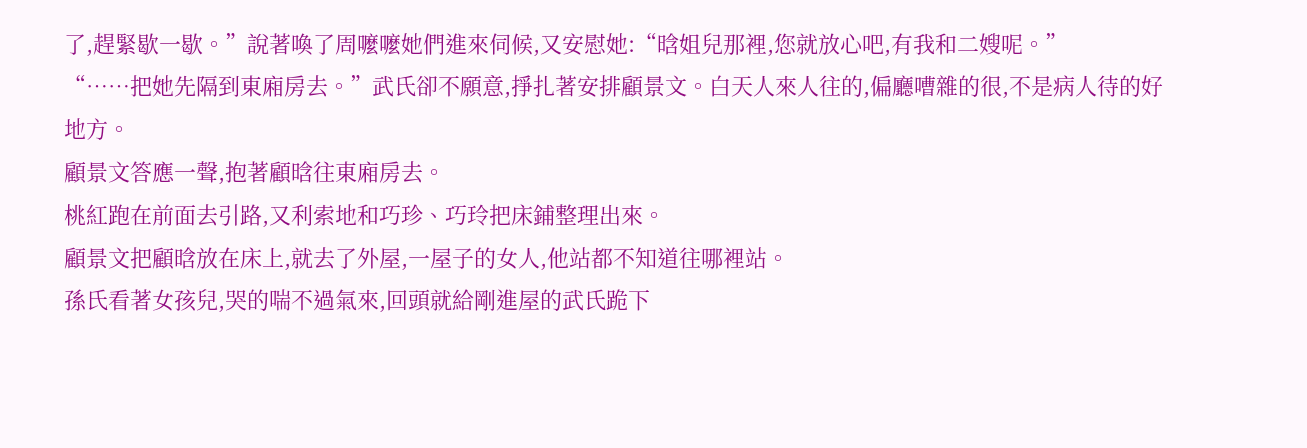了,趕緊歇一歇。”說著喚了周嚒嚒她們進來伺候,又安慰她:“晗姐兒那裡,您就放心吧,有我和二嫂呢。”
“……把她先隔到東廂房去。”武氏卻不願意,掙扎著安排顧景文。白天人來人往的,偏廳嘈雜的很,不是病人待的好地方。
顧景文答應一聲,抱著顧晗往東廂房去。
桃紅跑在前面去引路,又利索地和巧珍、巧玲把床鋪整理出來。
顧景文把顧晗放在床上,就去了外屋,一屋子的女人,他站都不知道往哪裡站。
孫氏看著女孩兒,哭的喘不過氣來,回頭就給剛進屋的武氏跪下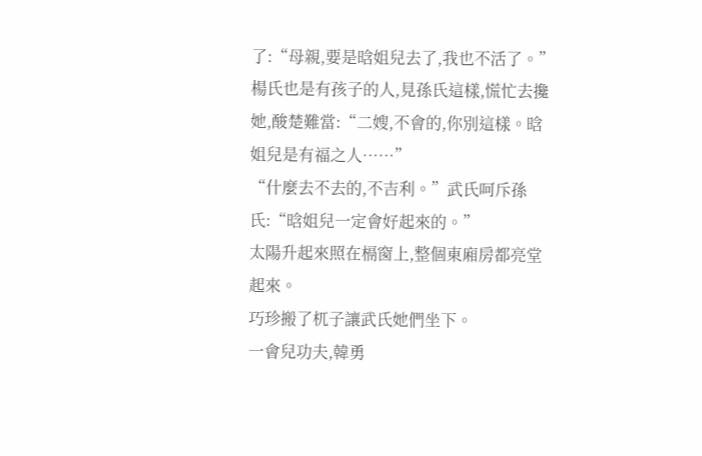了:“母親,要是晗姐兒去了,我也不活了。”
楊氏也是有孩子的人,見孫氏這樣,慌忙去攙她,酸楚難當:“二嫂,不會的,你別這樣。晗姐兒是有福之人……”
“什麼去不去的,不吉利。”武氏呵斥孫氏:“晗姐兒一定會好起來的。”
太陽升起來照在槅窗上,整個東廂房都亮堂起來。
巧珍搬了杌子讓武氏她們坐下。
一會兒功夫,韓勇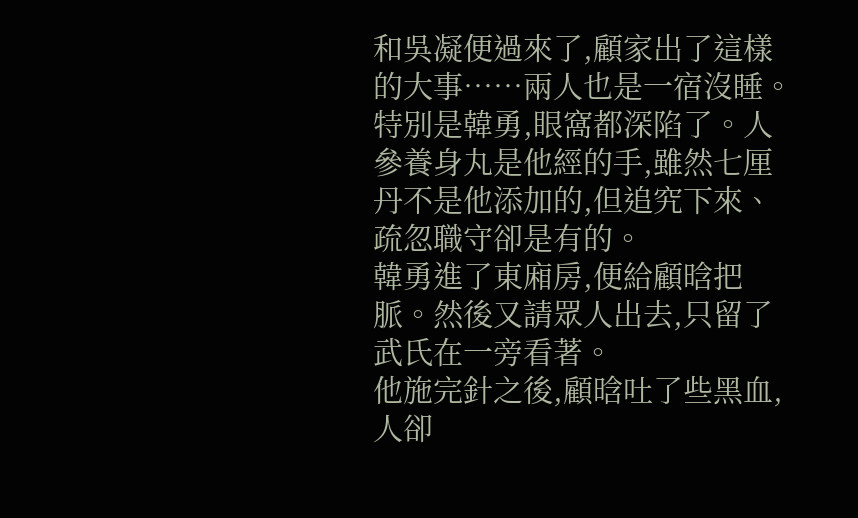和吳凝便過來了,顧家出了這樣的大事……兩人也是一宿沒睡。特別是韓勇,眼窩都深陷了。人參養身丸是他經的手,雖然七厘丹不是他添加的,但追究下來、疏忽職守卻是有的。
韓勇進了東廂房,便給顧晗把脈。然後又請眾人出去,只留了武氏在一旁看著。
他施完針之後,顧晗吐了些黑血,人卻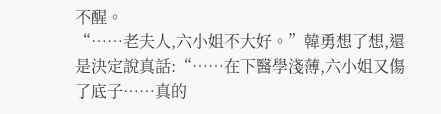不醒。
“……老夫人,六小姐不大好。”韓勇想了想,還是決定說真話:“……在下醫學淺薄,六小姐又傷了底子……真的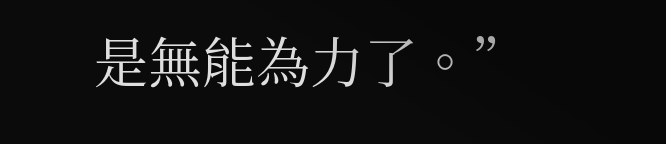是無能為力了。”